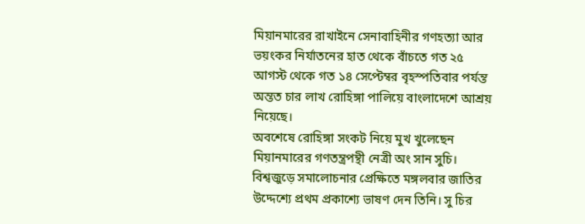মিয়ানমারের রাখাইনে সেনাবাহিনীর গণহত্যা আর ভয়ংকর নির্যাতনের হাত থেকে বাঁচতে গত ২৫ আগস্ট থেকে গত ১৪ সেপ্টেম্বর বৃহস্পতিবার পর্যন্ত অন্তত চার লাখ রোহিঙ্গা পালিয়ে বাংলাদেশে আশ্রয় নিয়েছে।
অবশেষে রোহিঙ্গা সংকট নিয়ে মুখ খুলেছেন মিয়ানমারের গণতন্ত্রপন্থী নেত্রী অং সান সুচি। বিশ্বজুড়ে সমালোচনার প্রেক্ষিতে মঙ্গলবার জাতির উদ্দেশ্যে প্রথম প্রকাশ্যে ভাষণ দেন তিনি। সু চির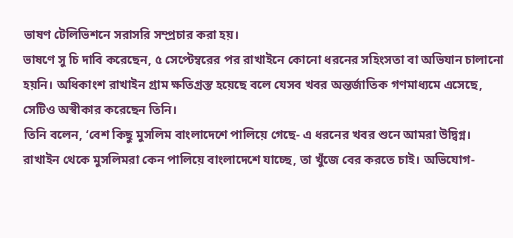ভাষণ টেলিভিশনে সরাসরি সম্প্রচার করা হয়।
ভাষণে সু চি দাবি করেছেন, ৫ সেপ্টেম্বরের পর রাখাইনে কোনো ধরনের সহিংসতা বা অভিযান চালানো হয়নি। অধিকাংশ রাখাইন গ্রাম ক্ষতিগ্রস্ত হয়েছে বলে যেসব খবর অন্তর্জাতিক গণমাধ্যমে এসেছে, সেটিও অস্বীকার করেছেন তিনি।
তিনি বলেন, ‘বেশ কিছু মুসলিম বাংলাদেশে পালিয়ে গেছে- এ ধরনের খবর শুনে আমরা উদ্বিগ্ন। রাখাইন থেকে মুসলিমরা কেন পালিয়ে বাংলাদেশে যাচ্ছে, তা খুঁজে বের করতে চাই। অভিযোগ-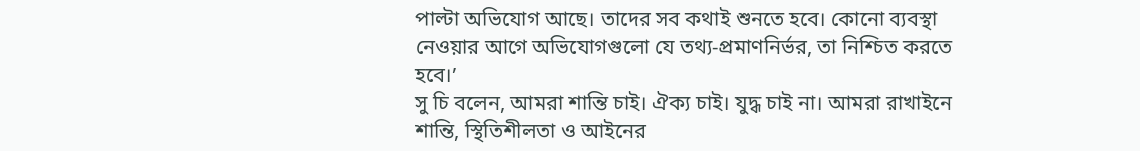পাল্টা অভিযোগ আছে। তাদের সব কথাই শুনতে হবে। কোনো ব্যবস্থা নেওয়ার আগে অভিযোগগুলো যে তথ্য-প্রমাণনির্ভর, তা নিশ্চিত করতে হবে।’
সু চি বলেন, আমরা শান্তি চাই। ঐক্য চাই। যুদ্ধ চাই না। আমরা রাখাইনে শান্তি, স্থিতিশীলতা ও আইনের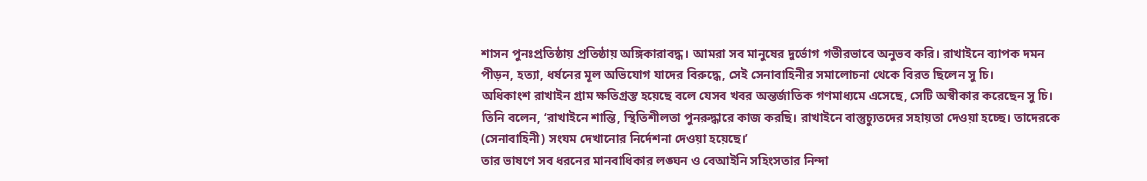শাসন পুনঃপ্রতিষ্ঠায় প্রতিষ্ঠায় অঙ্গিকারাবদ্ধ। আমরা সব মানুষের দুর্ভোগ গভীরভাবে অনুভব করি। রাখাইনে ব্যাপক দমন পীড়ন, হত্যা, ধর্ষনের মূল অভিযোগ যাদের বিরুদ্ধে, সেই সেনাবাহিনীর সমালোচনা থেকে বিরত ছিলেন সু চি।
অধিকাংশ রাখাইন গ্রাম ক্ষতিগ্রস্ত হয়েছে বলে যেসব খবর অন্তর্জাতিক গণমাধ্যমে এসেছে, সেটি অস্বীকার করেছেন সু চি। তিনি বলেন, ‘রাখাইনে শান্তি, স্থিতিশীলতা পুনরুদ্ধারে কাজ করছি। রাখাইনে বাস্তুচ্যুতদের সহায়তা দেওয়া হচ্ছে। তাদেরকে (সেনাবাহিনী) সংযম দেখানোর নির্দেশনা দেওয়া হয়েছে।’
তার ভাষণে সব ধরনের মানবাধিকার লঙ্ঘন ও বেআইনি সহিংসতার নিন্দা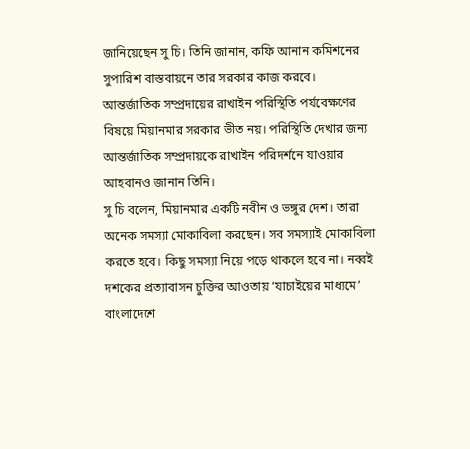জানিয়েছেন সু চি। তিনি জানান, কফি আনান কমিশনের সুপারিশ বাস্তবায়নে তার সরকার কাজ করবে। আন্তর্জাতিক সম্প্রদায়ের রাখাইন পরিস্থিতি পর্যবেক্ষণের বিষয়ে মিয়ানমার সরকার ভীত নয়। পরিস্থিতি দেখার জন্য আন্তর্জাতিক সম্প্রদায়কে রাখাইন পরিদর্শনে যাওয়ার আহবানও জানান তিনি।
সু চি বলেন, মিয়ানমার একটি নবীন ও ভঙ্গুর দেশ। তারা অনেক সমস্যা মোকাবিলা করছেন। সব সমস্যাই মোকাবিলা করতে হবে। কিছু সমস্যা নিয়ে পড়ে থাকলে হবে না। নব্বই দশকের প্রত্যাবাসন চুক্তির আওতায় ‘যাচাইয়ের মাধ্যমে’ বাংলাদেশে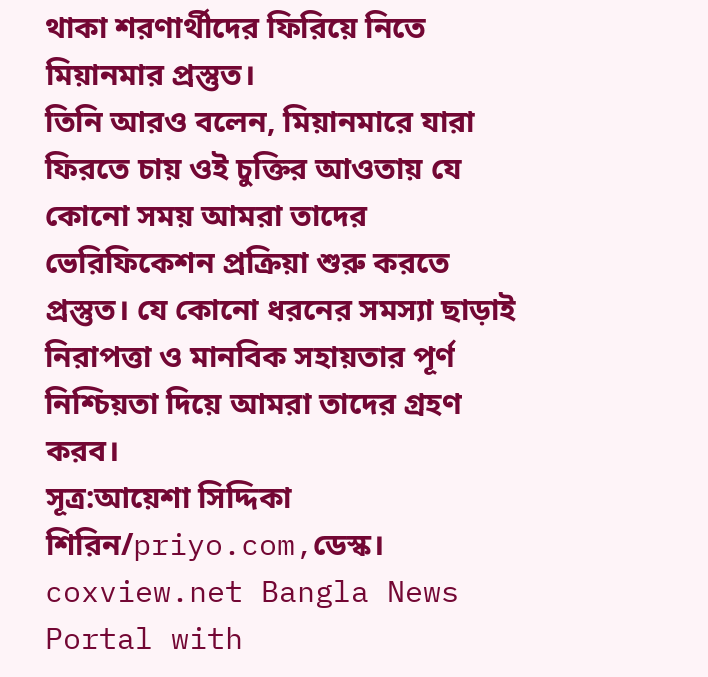থাকা শরণার্থীদের ফিরিয়ে নিতে মিয়ানমার প্রস্তুত।
তিনি আরও বলেন, মিয়ানমারে যারা ফিরতে চায় ওই চুক্তির আওতায় যে কোনো সময় আমরা তাদের ভেরিফিকেশন প্রক্রিয়া শুরু করতে প্রস্তুত। যে কোনো ধরনের সমস্যা ছাড়াই নিরাপত্তা ও মানবিক সহায়তার পূর্ণ নিশ্চিয়তা দিয়ে আমরা তাদের গ্রহণ করব।
সূত্র:আয়েশা সিদ্দিকা শিরিন/priyo.com,ডেস্ক।
coxview.net Bangla News Portal with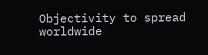Objectivity to spread worldwide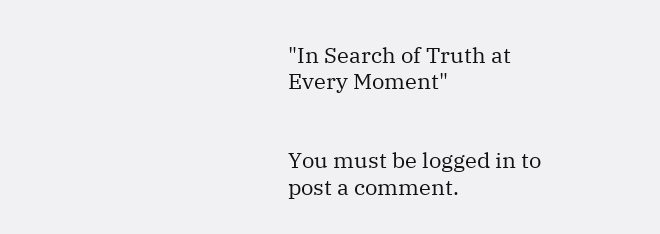"In Search of Truth at Every Moment"


You must be logged in to post a comment.